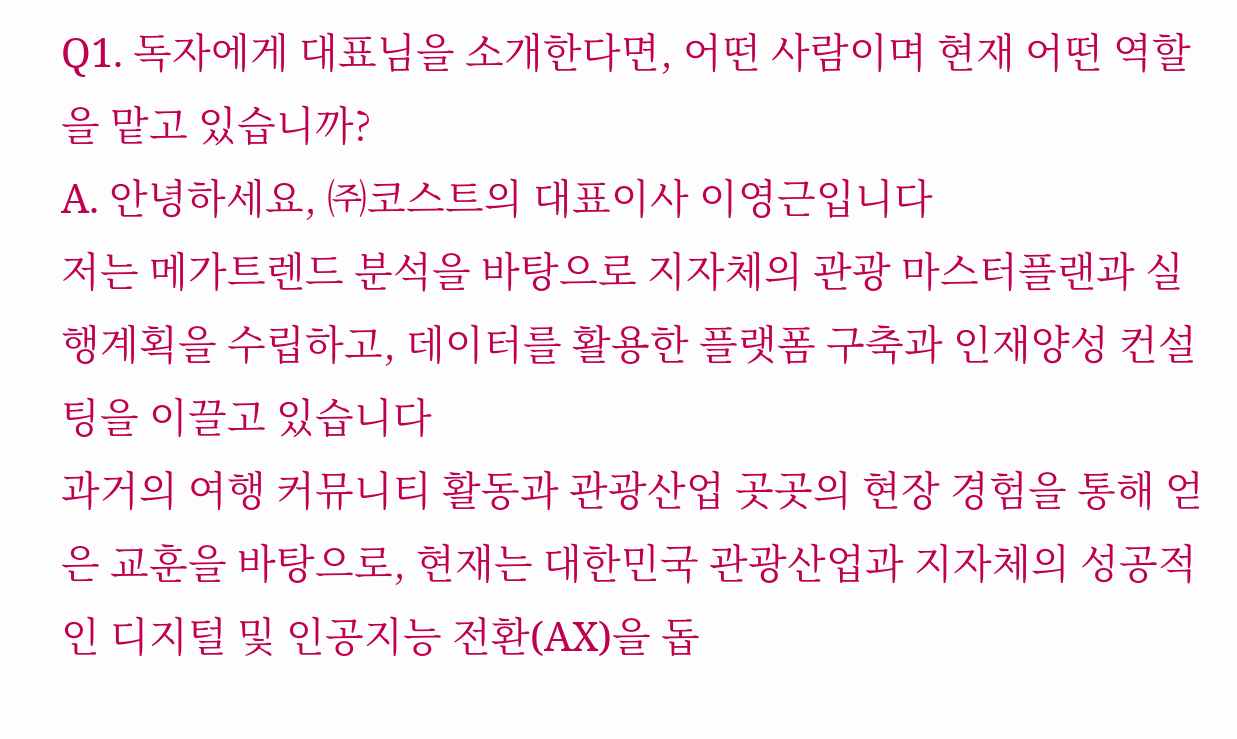Q1. 독자에게 대표님을 소개한다면, 어떤 사람이며 현재 어떤 역할을 맡고 있습니까?
A. 안녕하세요, ㈜코스트의 대표이사 이영근입니다
저는 메가트렌드 분석을 바탕으로 지자체의 관광 마스터플랜과 실행계획을 수립하고, 데이터를 활용한 플랫폼 구축과 인재양성 컨설팅을 이끌고 있습니다
과거의 여행 커뮤니티 활동과 관광산업 곳곳의 현장 경험을 통해 얻은 교훈을 바탕으로, 현재는 대한민국 관광산업과 지자체의 성공적인 디지털 및 인공지능 전환(AX)을 돕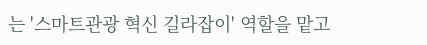는 '스마트관광 혁신 길라잡이' 역할을 맡고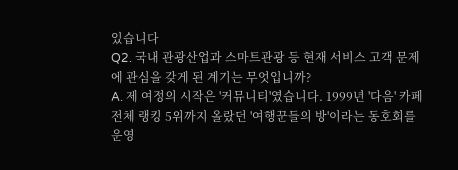있습니다
Q2. 국내 관광산업과 스마트관광 등 현재 서비스 고객 문제에 관심을 갖게 된 계기는 무엇입니까?
A. 제 여정의 시작은 '커뮤니티'였습니다. 1999년 '다음' 카페 전체 랭킹 5위까지 올랐던 '여행꾼들의 방'이라는 동호회를 운영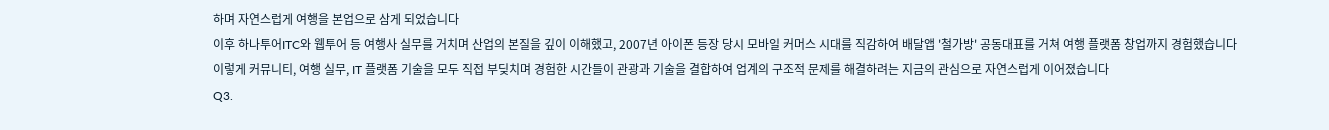하며 자연스럽게 여행을 본업으로 삼게 되었습니다
이후 하나투어ITC와 웹투어 등 여행사 실무를 거치며 산업의 본질을 깊이 이해했고, 2007년 아이폰 등장 당시 모바일 커머스 시대를 직감하여 배달앱 '철가방' 공동대표를 거쳐 여행 플랫폼 창업까지 경험했습니다
이렇게 커뮤니티, 여행 실무, IT 플랫폼 기술을 모두 직접 부딪치며 경험한 시간들이 관광과 기술을 결합하여 업계의 구조적 문제를 해결하려는 지금의 관심으로 자연스럽게 이어졌습니다
Q3.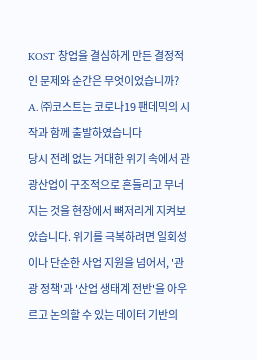KOST 창업을 결심하게 만든 결정적인 문제와 순간은 무엇이었습니까?
A. ㈜코스트는 코로나19 팬데믹의 시작과 함께 출발하였습니다
당시 전례 없는 거대한 위기 속에서 관광산업이 구조적으로 흔들리고 무너지는 것을 현장에서 뼈저리게 지켜보았습니다. 위기를 극복하려면 일회성이나 단순한 사업 지원을 넘어서, '관광 정책'과 '산업 생태계 전반'을 아우르고 논의할 수 있는 데이터 기반의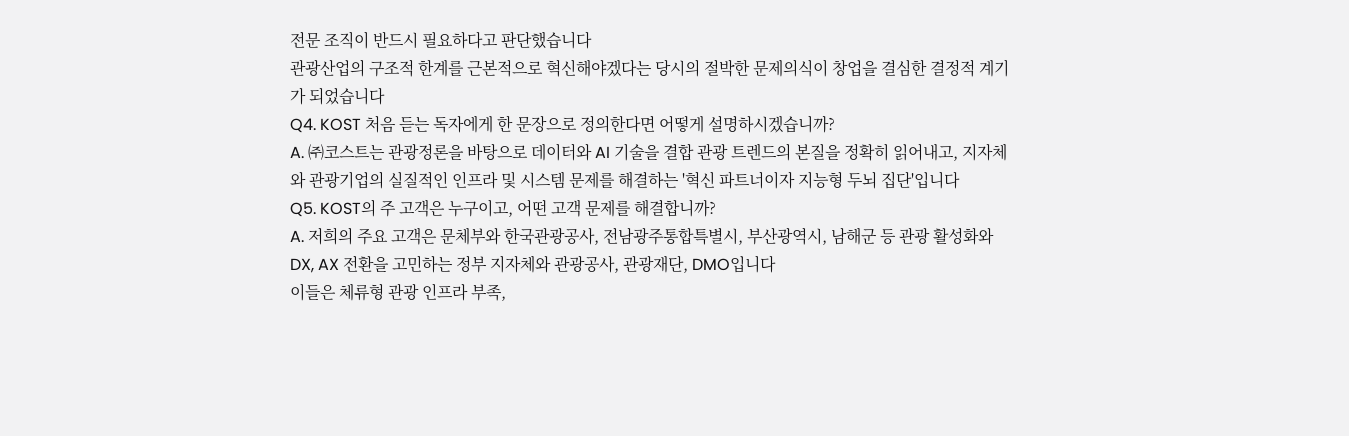전문 조직이 반드시 필요하다고 판단했습니다
관광산업의 구조적 한계를 근본적으로 혁신해야겠다는 당시의 절박한 문제의식이 창업을 결심한 결정적 계기가 되었습니다
Q4. KOST 처음 듣는 독자에게 한 문장으로 정의한다면 어떻게 설명하시겠습니까?
A. ㈜코스트는 관광정론을 바탕으로 데이터와 AI 기술을 결합 관광 트렌드의 본질을 정확히 읽어내고, 지자체와 관광기업의 실질적인 인프라 및 시스템 문제를 해결하는 '혁신 파트너이자 지능형 두뇌 집단'입니다
Q5. KOST의 주 고객은 누구이고, 어떤 고객 문제를 해결합니까?
A. 저희의 주요 고객은 문체부와 한국관광공사, 전남광주통합특별시, 부산광역시, 남해군 등 관광 활성화와 DX, AX 전환을 고민하는 정부 지자체와 관광공사, 관광재단, DMO입니다
이들은 체류형 관광 인프라 부족,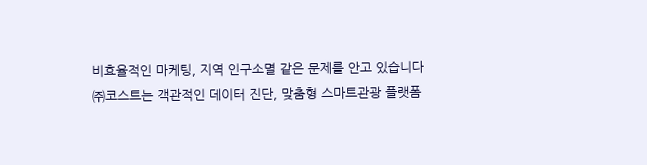비효율적인 마케팅, 지역 인구소멸 같은 문제를 안고 있습니다
㈜코스트는 객관적인 데이터 진단, 맞춤형 스마트관광 플랫폼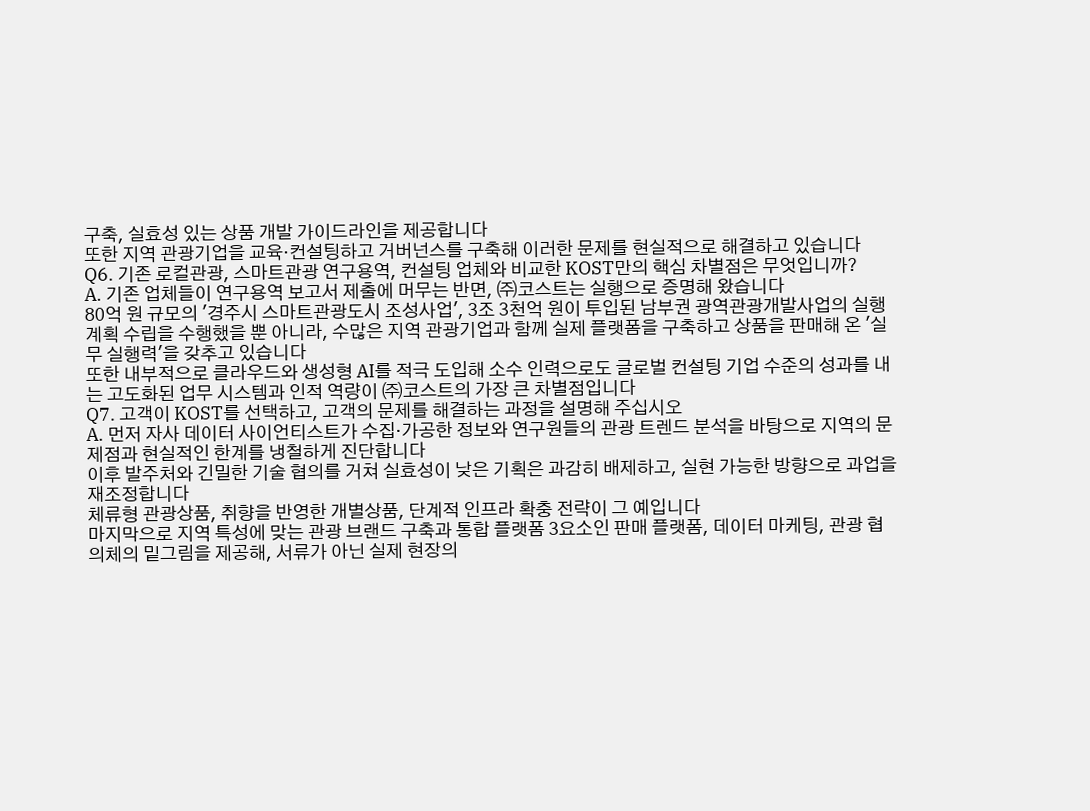구축, 실효성 있는 상품 개발 가이드라인을 제공합니다
또한 지역 관광기업을 교육·컨설팅하고 거버넌스를 구축해 이러한 문제를 현실적으로 해결하고 있습니다
Q6. 기존 로컬관광, 스마트관광 연구용역, 컨설팅 업체와 비교한 KOST만의 핵심 차별점은 무엇입니까?
A. 기존 업체들이 연구용역 보고서 제출에 머무는 반면, ㈜코스트는 실행으로 증명해 왔습니다
80억 원 규모의 '경주시 스마트관광도시 조성사업', 3조 3천억 원이 투입된 남부권 광역관광개발사업의 실행계획 수립을 수행했을 뿐 아니라, 수많은 지역 관광기업과 함께 실제 플랫폼을 구축하고 상품을 판매해 온 '실무 실행력'을 갖추고 있습니다
또한 내부적으로 클라우드와 생성형 AI를 적극 도입해 소수 인력으로도 글로벌 컨설팅 기업 수준의 성과를 내는 고도화된 업무 시스템과 인적 역량이 ㈜코스트의 가장 큰 차별점입니다
Q7. 고객이 KOST를 선택하고, 고객의 문제를 해결하는 과정을 설명해 주십시오
A. 먼저 자사 데이터 사이언티스트가 수집·가공한 정보와 연구원들의 관광 트렌드 분석을 바탕으로 지역의 문제점과 현실적인 한계를 냉철하게 진단합니다
이후 발주처와 긴밀한 기술 협의를 거쳐 실효성이 낮은 기획은 과감히 배제하고, 실현 가능한 방향으로 과업을 재조정합니다
체류형 관광상품, 취향을 반영한 개별상품, 단계적 인프라 확충 전략이 그 예입니다
마지막으로 지역 특성에 맞는 관광 브랜드 구축과 통합 플랫폼 3요소인 판매 플랫폼, 데이터 마케팅, 관광 협의체의 밑그림을 제공해, 서류가 아닌 실제 현장의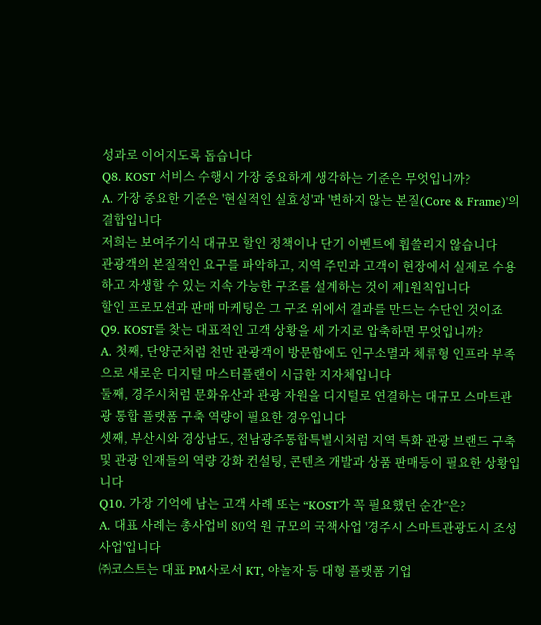성과로 이어지도록 돕습니다
Q8. KOST 서비스 수행시 가장 중요하게 생각하는 기준은 무엇입니까?
A. 가장 중요한 기준은 '현실적인 실효성'과 '변하지 않는 본질(Core & Frame)'의 결합입니다
저희는 보여주기식 대규모 할인 정책이나 단기 이벤트에 휩쓸리지 않습니다
관광객의 본질적인 요구를 파악하고, 지역 주민과 고객이 현장에서 실제로 수용하고 자생할 수 있는 지속 가능한 구조를 설계하는 것이 제1원칙입니다
할인 프로모션과 판매 마케팅은 그 구조 위에서 결과를 만드는 수단인 것이죠
Q9. KOST를 찾는 대표적인 고객 상황을 세 가지로 압축하면 무엇입니까?
A. 첫째, 단양군처럼 천만 관광객이 방문함에도 인구소멸과 체류형 인프라 부족으로 새로운 디지털 마스터플랜이 시급한 지자체입니다
둘째, 경주시처럼 문화유산과 관광 자원을 디지털로 연결하는 대규모 스마트관광 통합 플랫폼 구축 역량이 필요한 경우입니다
셋째, 부산시와 경상남도, 전남광주통합특별시처럼 지역 특화 관광 브랜드 구축 및 관광 인재들의 역량 강화 컨설팅, 콘텐츠 개발과 상품 판매등이 필요한 상황입니다
Q10. 가장 기억에 남는 고객 사례 또는 “KOST가 꼭 필요했던 순간”은?
A. 대표 사례는 총사업비 80억 원 규모의 국책사업 '경주시 스마트관광도시 조성사업'입니다
㈜코스트는 대표 PM사로서 KT, 야놀자 등 대형 플랫폼 기업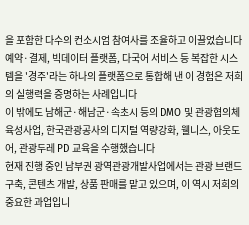을 포함한 다수의 컨소시엄 참여사를 조율하고 이끌었습니다
예약·결제, 빅데이터 플랫폼, 다국어 서비스 등 복잡한 시스템을 '경주'라는 하나의 플랫폼으로 통합해 낸 이 경험은 저희의 실행력을 증명하는 사례입니다
이 밖에도 남해군·해남군·속초시 등의 DMO 및 관광협의체 육성사업, 한국관광공사의 디지털 역량강화, 웰니스, 아웃도어, 관광두레 PD 교육을 수행했습니다
현재 진행 중인 남부권 광역관광개발사업에서는 관광 브랜드 구축, 콘텐츠 개발, 상품 판매를 맡고 있으며, 이 역시 저희의 중요한 과업입니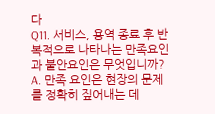다
Q11. 서비스, 용역 종료 후 반복적으로 나타나는 만족요인과 불안요인은 무엇입니까?
A. 만족 요인은 현장의 문제를 정확히 짚어내는 데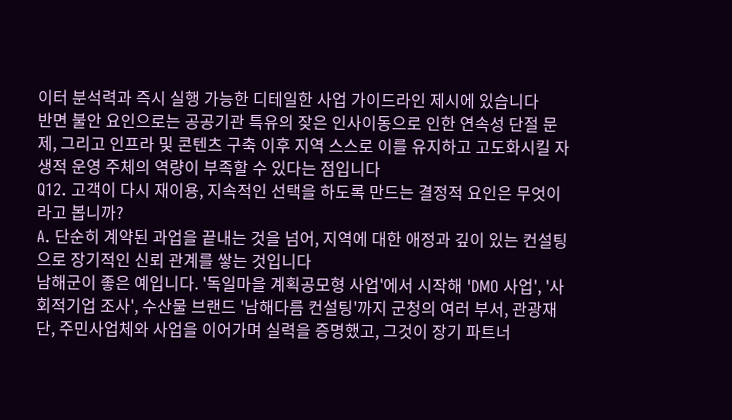이터 분석력과 즉시 실행 가능한 디테일한 사업 가이드라인 제시에 있습니다
반면 불안 요인으로는 공공기관 특유의 잦은 인사이동으로 인한 연속성 단절 문제, 그리고 인프라 및 콘텐츠 구축 이후 지역 스스로 이를 유지하고 고도화시킬 자생적 운영 주체의 역량이 부족할 수 있다는 점입니다
Q12. 고객이 다시 재이용, 지속적인 선택을 하도록 만드는 결정적 요인은 무엇이라고 봅니까?
A. 단순히 계약된 과업을 끝내는 것을 넘어, 지역에 대한 애정과 깊이 있는 컨설팅으로 장기적인 신뢰 관계를 쌓는 것입니다
남해군이 좋은 예입니다. '독일마을 계획공모형 사업'에서 시작해 'DMO 사업', '사회적기업 조사', 수산물 브랜드 '남해다름 컨설팅'까지 군청의 여러 부서, 관광재단, 주민사업체와 사업을 이어가며 실력을 증명했고, 그것이 장기 파트너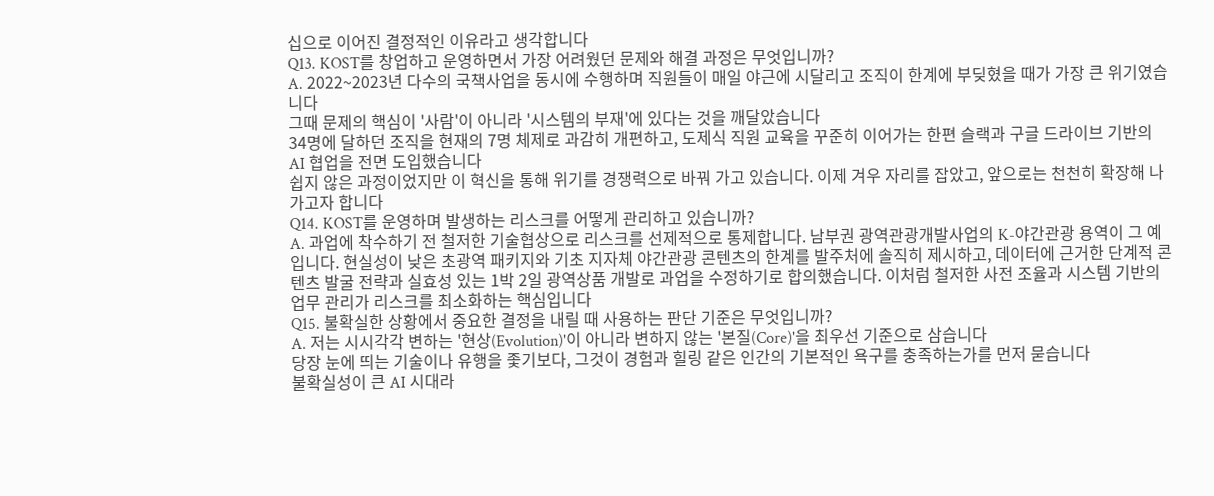십으로 이어진 결정적인 이유라고 생각합니다
Q13. KOST를 창업하고 운영하면서 가장 어려웠던 문제와 해결 과정은 무엇입니까?
A. 2022~2023년 다수의 국책사업을 동시에 수행하며 직원들이 매일 야근에 시달리고 조직이 한계에 부딪혔을 때가 가장 큰 위기였습니다
그때 문제의 핵심이 '사람'이 아니라 '시스템의 부재'에 있다는 것을 깨달았습니다
34명에 달하던 조직을 현재의 7명 체제로 과감히 개편하고, 도제식 직원 교육을 꾸준히 이어가는 한편 슬랙과 구글 드라이브 기반의 AI 협업을 전면 도입했습니다
쉽지 않은 과정이었지만 이 혁신을 통해 위기를 경쟁력으로 바꿔 가고 있습니다. 이제 겨우 자리를 잡았고, 앞으로는 천천히 확장해 나가고자 합니다
Q14. KOST를 운영하며 발생하는 리스크를 어떻게 관리하고 있습니까?
A. 과업에 착수하기 전 철저한 기술협상으로 리스크를 선제적으로 통제합니다. 남부권 광역관광개발사업의 K-야간관광 용역이 그 예입니다. 현실성이 낮은 초광역 패키지와 기초 지자체 야간관광 콘텐츠의 한계를 발주처에 솔직히 제시하고, 데이터에 근거한 단계적 콘텐츠 발굴 전략과 실효성 있는 1박 2일 광역상품 개발로 과업을 수정하기로 합의했습니다. 이처럼 철저한 사전 조율과 시스템 기반의 업무 관리가 리스크를 최소화하는 핵심입니다
Q15. 불확실한 상황에서 중요한 결정을 내릴 때 사용하는 판단 기준은 무엇입니까?
A. 저는 시시각각 변하는 '현상(Evolution)'이 아니라 변하지 않는 '본질(Core)'을 최우선 기준으로 삼습니다
당장 눈에 띄는 기술이나 유행을 좇기보다, 그것이 경험과 힐링 같은 인간의 기본적인 욕구를 충족하는가를 먼저 묻습니다
불확실성이 큰 AI 시대라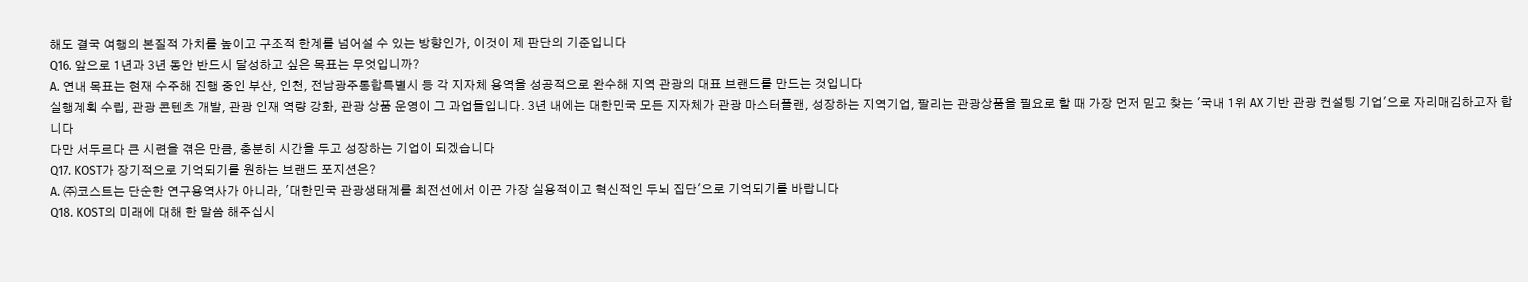해도 결국 여행의 본질적 가치를 높이고 구조적 한계를 넘어설 수 있는 방향인가, 이것이 제 판단의 기준입니다
Q16. 앞으로 1년과 3년 동안 반드시 달성하고 싶은 목표는 무엇입니까?
A. 연내 목표는 현재 수주해 진행 중인 부산, 인천, 전남광주통합특별시 등 각 지자체 용역을 성공적으로 완수해 지역 관광의 대표 브랜드를 만드는 것입니다
실행계획 수립, 관광 콘텐츠 개발, 관광 인재 역량 강화, 관광 상품 운영이 그 과업들입니다. 3년 내에는 대한민국 모든 지자체가 관광 마스터플랜, 성장하는 지역기업, 팔리는 관광상품을 필요로 할 때 가장 먼저 믿고 찾는 '국내 1위 AX 기반 관광 컨설팅 기업'으로 자리매김하고자 합니다
다만 서두르다 큰 시련을 겪은 만큼, 충분히 시간을 두고 성장하는 기업이 되겠습니다
Q17. KOST가 장기적으로 기억되기를 원하는 브랜드 포지션은?
A. ㈜코스트는 단순한 연구용역사가 아니라, '대한민국 관광생태계를 최전선에서 이끈 가장 실용적이고 혁신적인 두뇌 집단'으로 기억되기를 바랍니다
Q18. KOST의 미래에 대해 한 말씀 해주십시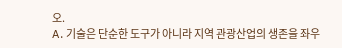오.
A. 기술은 단순한 도구가 아니라 지역 관광산업의 생존을 좌우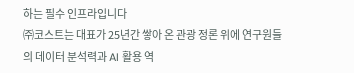하는 필수 인프라입니다
㈜코스트는 대표가 25년간 쌓아 온 관광 정론 위에 연구원들의 데이터 분석력과 AI 활용 역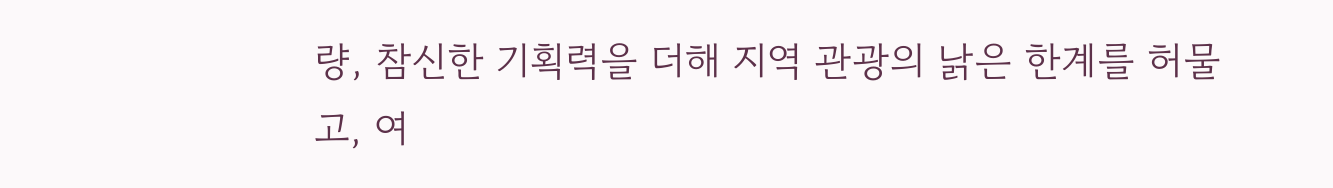량, 참신한 기획력을 더해 지역 관광의 낡은 한계를 허물고, 여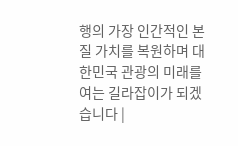행의 가장 인간적인 본질 가치를 복원하며 대한민국 관광의 미래를 여는 길라잡이가 되겠습니다 |